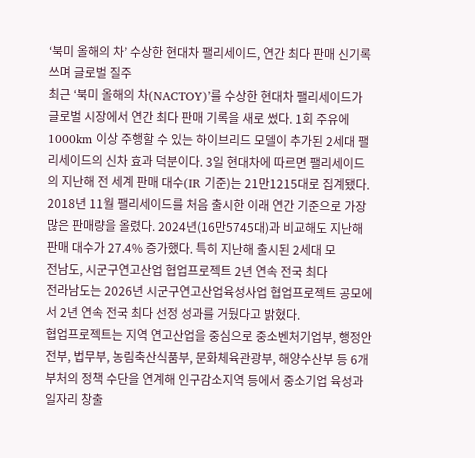‘북미 올해의 차’ 수상한 현대차 팰리세이드, 연간 최다 판매 신기록 쓰며 글로벌 질주
최근 ‘북미 올해의 차(NACTOY)’를 수상한 현대차 팰리세이드가 글로벌 시장에서 연간 최다 판매 기록을 새로 썼다. 1회 주유에 1000km 이상 주행할 수 있는 하이브리드 모델이 추가된 2세대 팰리세이드의 신차 효과 덕분이다. 3일 현대차에 따르면 팰리세이드의 지난해 전 세계 판매 대수(IR 기준)는 21만1215대로 집계됐다. 2018년 11월 팰리세이드를 처음 출시한 이래 연간 기준으로 가장 많은 판매량을 올렸다. 2024년(16만5745대)과 비교해도 지난해 판매 대수가 27.4% 증가했다. 특히 지난해 출시된 2세대 모
전남도, 시군구연고산업 협업프로젝트 2년 연속 전국 최다
전라남도는 2026년 시군구연고산업육성사업 협업프로젝트 공모에서 2년 연속 전국 최다 선정 성과를 거뒀다고 밝혔다.
협업프로젝트는 지역 연고산업을 중심으로 중소벤처기업부, 행정안전부, 법무부, 농림축산식품부, 문화체육관광부, 해양수산부 등 6개 부처의 정책 수단을 연계해 인구감소지역 등에서 중소기업 육성과 일자리 창출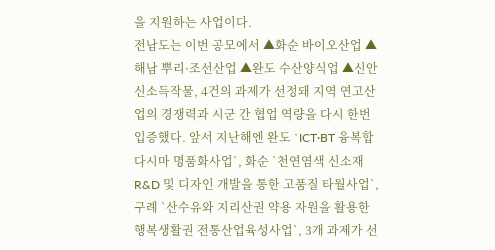을 지원하는 사업이다.
전남도는 이번 공모에서 ▲화순 바이오산업 ▲해남 뿌리·조선산업 ▲완도 수산양식업 ▲신안 신소득작물, 4건의 과제가 선정돼 지역 연고산업의 경쟁력과 시군 간 협업 역량을 다시 한번 입증했다. 앞서 지난해엔 완도 `ICT·BT 융복합 다시마 명품화사업`, 화순 `천연염색 신소재 R&D 및 디자인 개발을 통한 고품질 타월사업`, 구례 `산수유와 지리산권 약용 자원을 활용한 행복생활권 전통산업육성사업`, 3개 과제가 선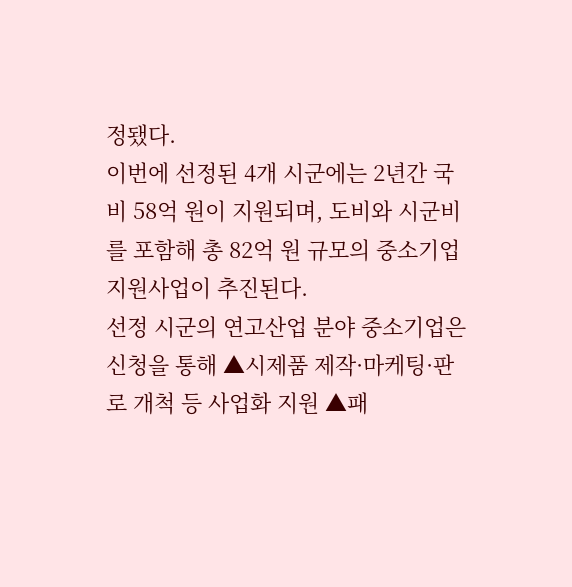정됐다.
이번에 선정된 4개 시군에는 2년간 국비 58억 원이 지원되며, 도비와 시군비를 포함해 총 82억 원 규모의 중소기업 지원사업이 추진된다.
선정 시군의 연고산업 분야 중소기업은 신청을 통해 ▲시제품 제작·마케팅·판로 개척 등 사업화 지원 ▲패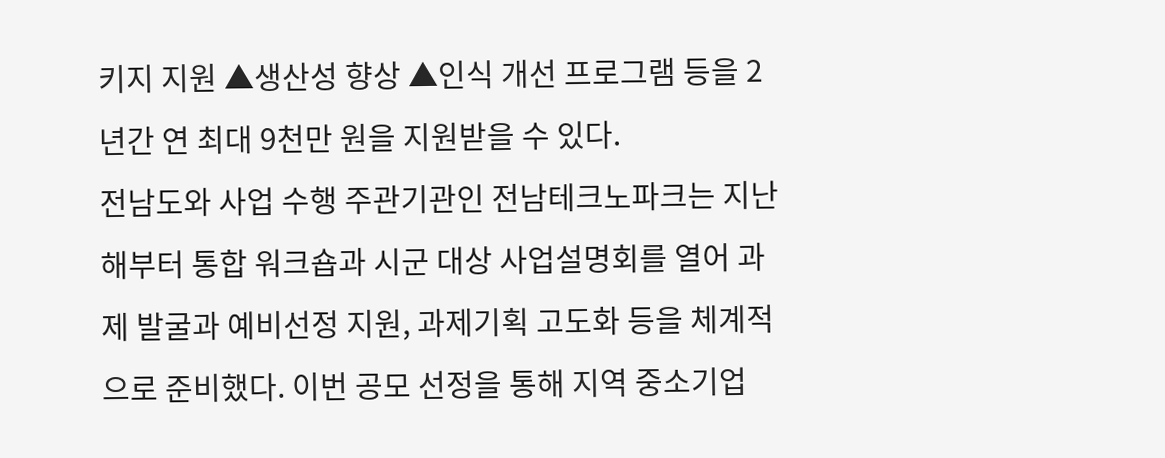키지 지원 ▲생산성 향상 ▲인식 개선 프로그램 등을 2년간 연 최대 9천만 원을 지원받을 수 있다.
전남도와 사업 수행 주관기관인 전남테크노파크는 지난해부터 통합 워크숍과 시군 대상 사업설명회를 열어 과제 발굴과 예비선정 지원, 과제기획 고도화 등을 체계적으로 준비했다. 이번 공모 선정을 통해 지역 중소기업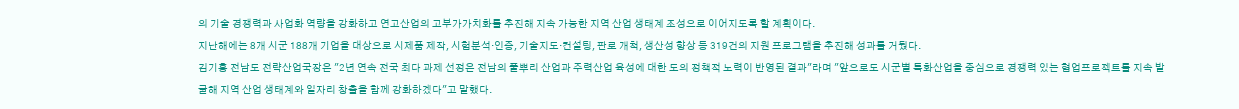의 기술 경쟁력과 사업화 역량을 강화하고 연고산업의 고부가가치화를 추진해 지속 가능한 지역 산업 생태계 조성으로 이어지도록 할 계획이다.
지난해에는 8개 시군 188개 기업을 대상으로 시제품 제작, 시험분석·인증, 기술지도·컨설팅, 판로 개척, 생산성 향상 등 319건의 지원 프로그램을 추진해 성과를 거뒀다.
김기홍 전남도 전략산업국장은 "2년 연속 전국 최다 과제 선정은 전남의 풀뿌리 산업과 주력산업 육성에 대한 도의 정책적 노력이 반영된 결과"라며 "앞으로도 시군별 특화산업을 중심으로 경쟁력 있는 협업프로젝트를 지속 발굴해 지역 산업 생태계와 일자리 창출을 함께 강화하겠다"고 말했다.